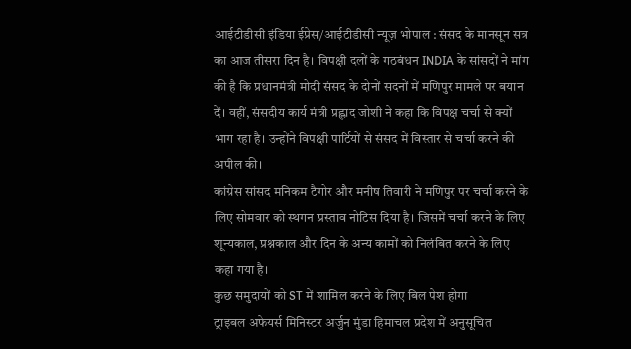आईटीडीसी इंडिया ईप्रेस/आईटीडीसी न्यूज़ भोपाल : संसद के मानसून सत्र का आज तीसरा दिन है। विपक्षी दलों के गठबंधन INDIA के सांसदों ने मांग की है कि प्रधानमंत्री मोदी संसद के दोनों सदनों में मणिपुर मामले पर बयान दें। वहीं, संसदीय कार्य मंत्री प्रह्लाद जोशी ने कहा कि विपक्ष चर्चा से क्यों भाग रहा है। उन्होंने विपक्षी पार्टियों से संसद में विस्तार से चर्चा करने की अपील की।
कांग्रेस सांसद मनिकम टैगोर और मनीष तिवारी ने मणिपुर पर चर्चा करने के लिए सोमवार को स्थगन प्रस्ताव नोटिस दिया है। जिसमें चर्चा करने के लिए शून्यकाल, प्रश्नकाल और दिन के अन्य कामों को निलंबित करने के लिए कहा गया है।
कुछ समुदायों को ST में शामिल करने के लिए बिल पेश होगा
ट्राइबल अफेयर्स मिनिस्टर अर्जुन मुंडा हिमाचल प्रदेश में अनुसूचित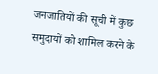जनजातियों की सूची में कुछ समुदायों को शामिल करने के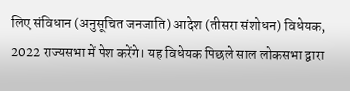लिए संविधान (अनुसूचित जनजाति) आदेश (तीसरा संशोधन) विधेयक, 2022 राज्यसभा में पेश करेंगे। यह विधेयक पिछले साल लोकसभा द्वारा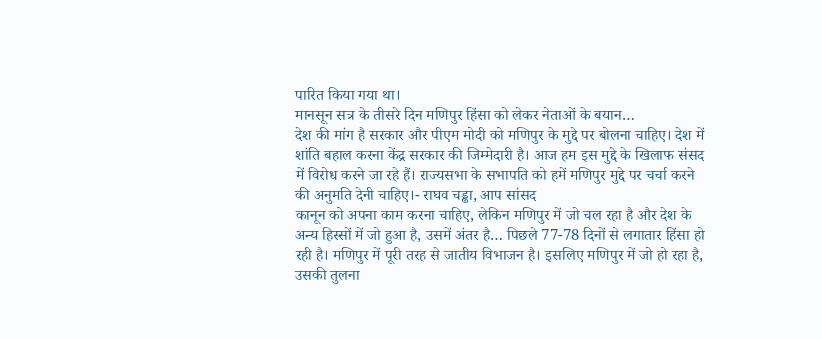पारित किया गया था।
मानसून सत्र के तीसरे दिन मणिपुर हिंसा को लेकर नेताओं के बयान…
देश की मांग है सरकार और पीएम मोदी को मणिपुर के मुद्दे पर बोलना चाहिए। देश में शांति बहाल करना केंद्र सरकार की जिम्मेदारी है। आज हम इस मुद्दे के खिलाफ संसद में विरोध करने जा रहे हैं। राज्यसभा के सभापति को हमें मणिपुर मुद्दे पर चर्चा करने की अनुमति देनी चाहिए।- राघव चड्ढा, आप सांसद
कानून को अपना काम करना चाहिए, लेकिन मणिपुर में जो चल रहा है और देश के अन्य हिस्सों में जो हुआ है, उसमें अंतर है… पिछले 77-78 दिनों से लगातार हिंसा हो रही है। मणिपुर में पूरी तरह से जातीय विभाजन है। इसलिए मणिपुर में जो हो रहा है, उसकी तुलना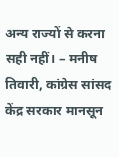अन्य राज्यों से करना सही नहीं। – मनीष तिवारी, कांग्रेस सांसद
केंद्र सरकार मानसून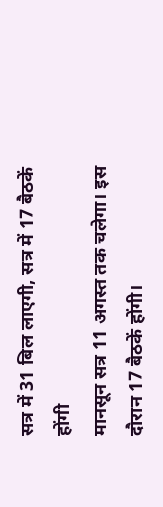सत्र में 31 बिल लाएगी, सत्र में 17 बैठकें होंगी
मानसून सत्र 11 अगस्त तक चलेगा। इस दौरान 17 बैठकें होंगी।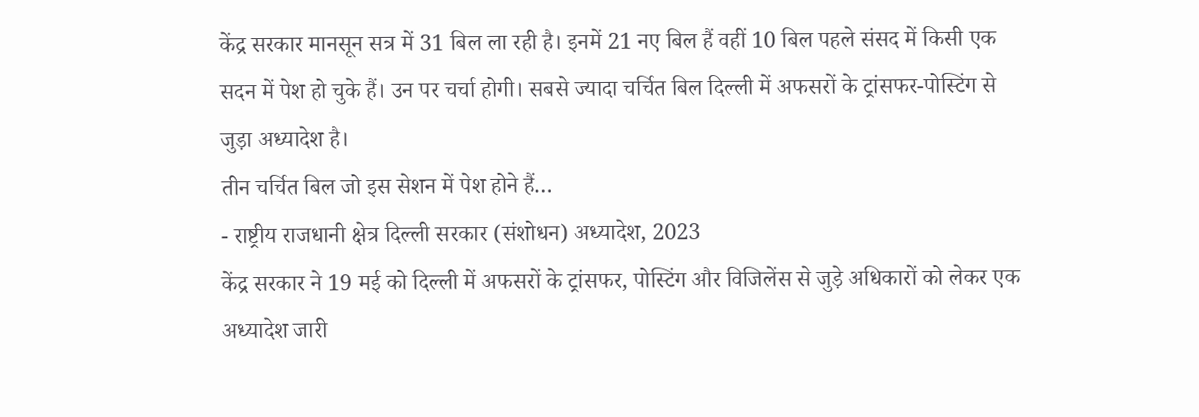केंद्र सरकार मानसून सत्र में 31 बिल ला रही है। इनमें 21 नए बिल हैं वहीं 10 बिल पहले संसद में किसी एक सदन में पेश हो चुके हैं। उन पर चर्चा होगी। सबसे ज्यादा चर्चित बिल दिल्ली में अफसरों के ट्रांसफर-पोस्टिंग से जुड़ा अध्यादेश है।
तीन चर्चित बिल जो इस सेशन में पेश होने हैं…
- राष्ट्रीय राजधानी क्षेत्र दिल्ली सरकार (संशोधन) अध्यादेश, 2023
केंद्र सरकार ने 19 मई को दिल्ली में अफसरों के ट्रांसफर, पोस्टिंग और विजिलेंस से जुड़े अधिकारों को लेकर एक अध्यादेश जारी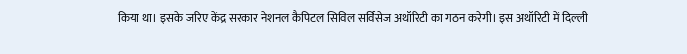किया था। इसके जरिए केंद्र सरकार नेशनल कैपिटल सिविल सर्विसेज अथॉरिटी का गठन करेगी। इस अथॉरिटी में दिल्ली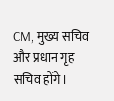CM, मुख्य सचिव और प्रधान गृह सचिव होंगे।